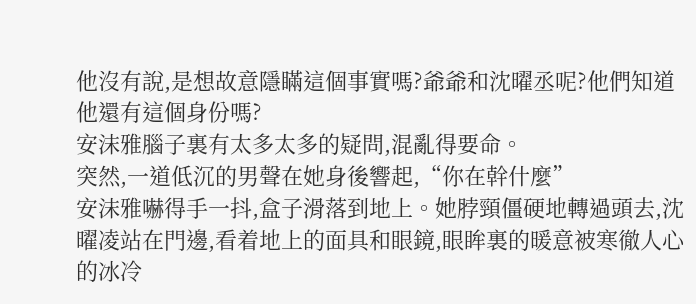他沒有說,是想故意隱瞞這個事實嗎?爺爺和沈曜丞呢?他們知道他還有這個身份嗎?
安沫雅腦子裏有太多太多的疑問,混亂得要命。
突然,一道低沉的男聲在她身後響起,“你在幹什麼”
安沫雅嚇得手一抖,盒子滑落到地上。她脖頸僵硬地轉過頭去,沈曜凌站在門邊,看着地上的面具和眼鏡,眼眸裏的暖意被寒徹人心的冰冷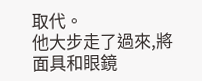取代。
他大步走了過來,將面具和眼鏡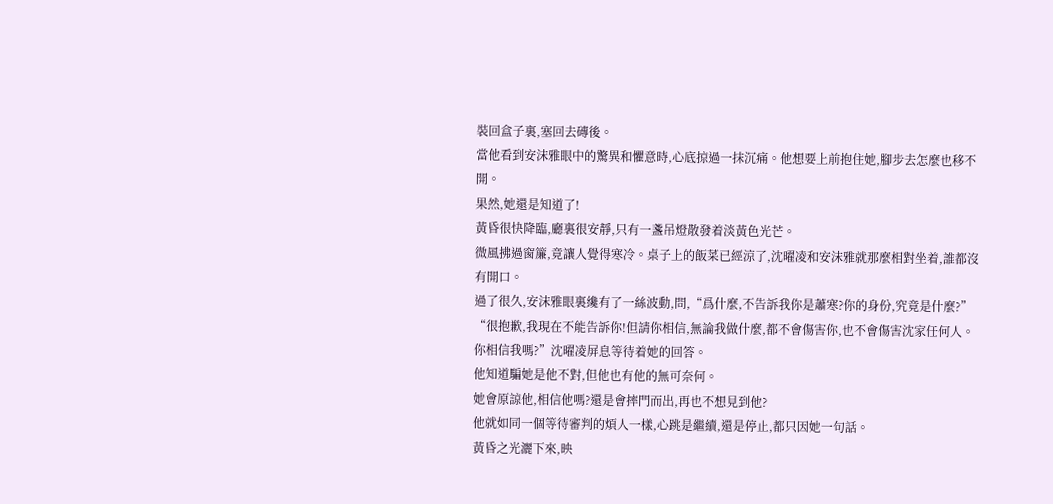裝回盒子裏,塞回去磚後。
當他看到安沫雅眼中的驚異和懼意時,心底掠過一抹沉痛。他想要上前抱住她,腳步去怎麼也移不開。
果然,她還是知道了!
黃昏很快降臨,廳裏很安靜,只有一盞吊燈散發着淡黃色光芒。
微風拂過窗簾,竟讓人覺得寒冷。桌子上的飯菜已經涼了,沈曜凌和安沫雅就那麼相對坐着,誰都沒有開口。
過了很久,安沫雅眼裏纔有了一絲波動,問,“爲什麼,不告訴我你是蕭寒?你的身份,究竟是什麼?”
“很抱歉,我現在不能告訴你!但請你相信,無論我做什麼,都不會傷害你,也不會傷害沈家任何人。你相信我嗎?”沈曜凌屏息等待着她的回答。
他知道騙她是他不對,但他也有他的無可奈何。
她會原諒他,相信他嗎?還是會摔門而出,再也不想見到他?
他就如同一個等待審判的煩人一樣,心跳是繼續,還是停止,都只因她一句話。
黃昏之光灑下來,映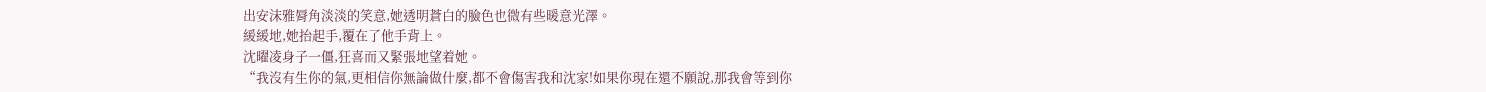出安沫雅脣角淡淡的笑意,她透明蒼白的臉色也微有些暖意光澤。
緩緩地,她抬起手,覆在了他手背上。
沈曜凌身子一僵,狂喜而又緊張地望着她。
“我沒有生你的氣,更相信你無論做什麼,都不會傷害我和沈家!如果你現在還不願說,那我會等到你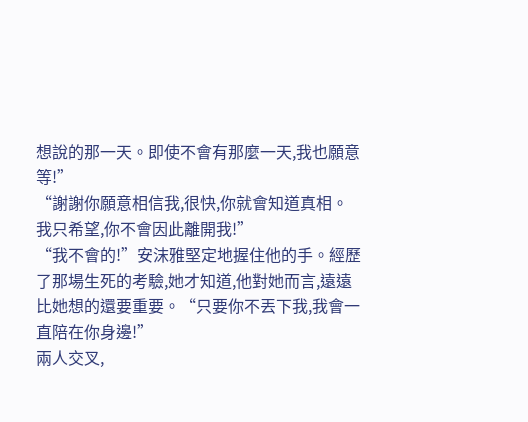想說的那一天。即使不會有那麼一天,我也願意等!”
“謝謝你願意相信我,很快,你就會知道真相。我只希望,你不會因此離開我!”
“我不會的!”安沫雅堅定地握住他的手。經歷了那場生死的考驗,她才知道,他對她而言,遠遠比她想的還要重要。“只要你不丟下我,我會一直陪在你身邊!”
兩人交叉,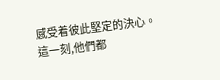感受着彼此堅定的決心。
這一刻,他們都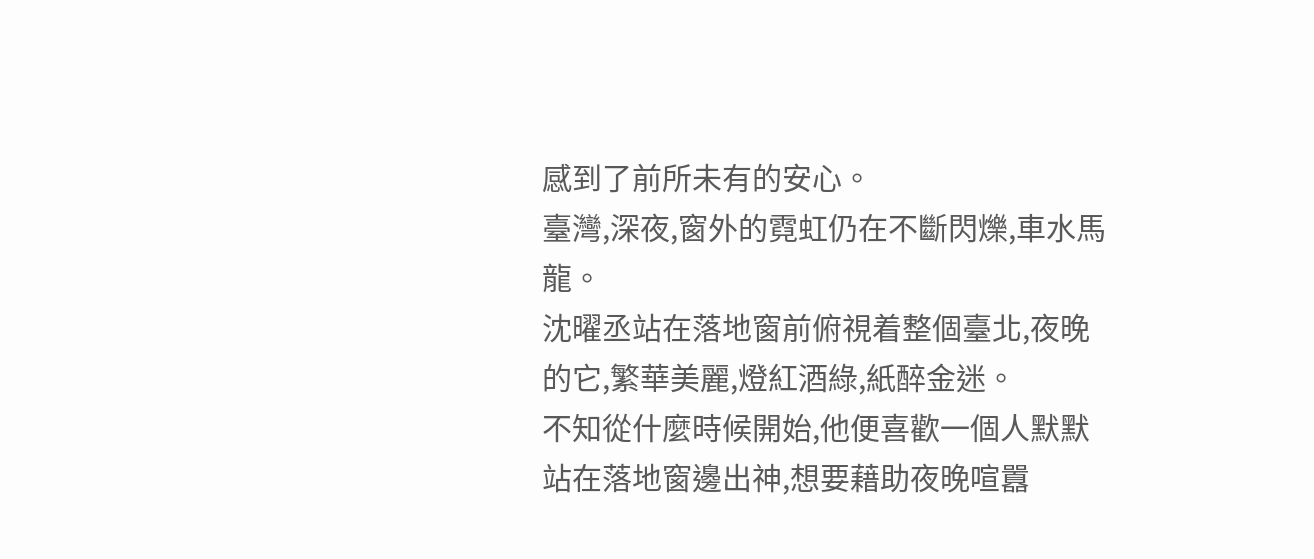感到了前所未有的安心。
臺灣,深夜,窗外的霓虹仍在不斷閃爍,車水馬龍。
沈曜丞站在落地窗前俯視着整個臺北,夜晚的它,繁華美麗,燈紅酒綠,紙醉金迷。
不知從什麼時候開始,他便喜歡一個人默默站在落地窗邊出神,想要藉助夜晚喧囂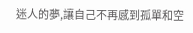迷人的夢,讓自己不再感到孤單和空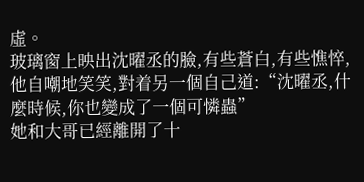虛。
玻璃窗上映出沈曜丞的臉,有些蒼白,有些憔悴,他自嘲地笑笑,對着另一個自己道:“沈曜丞,什麼時候,你也變成了一個可憐蟲”
她和大哥已經離開了十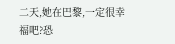二天,她在巴黎,一定很幸福吧?恐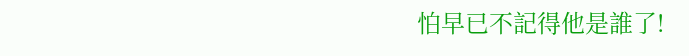怕早已不記得他是誰了!